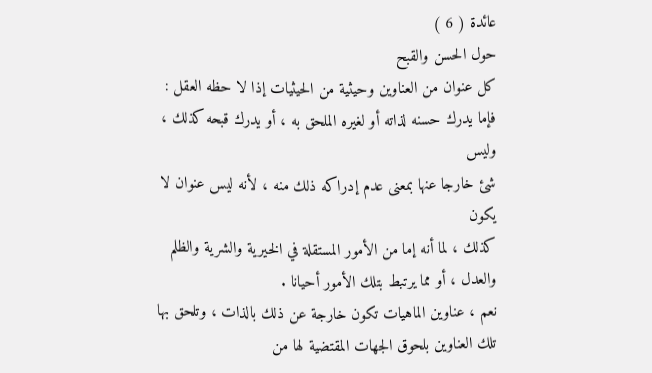عائدة ( 6 )
حول الحسن والقبح
كل عنوان من العناوين وحيثية من الحيثيات إذا لا حظه العقل :
فإما يدرك حسنه لذاته أو لغيره الملحق به ، أو يدرك قبحه كذلك ، وليس
شئ خارجا عنها بمعنى عدم إدراكه ذلك منه ، لأنه ليس عنوان لا يكون
كذلك ، لما أنه إما من الأمور المستقلة في الخيرية والشرية والظلم
والعدل ، أو مما يرتبط بتلك الأمور أحيانا .
نعم ، عناوين الماهيات تكون خارجة عن ذلك بالذات ، وتلحق بها
تلك العناوين بلحوق الجهات المقتضية لها من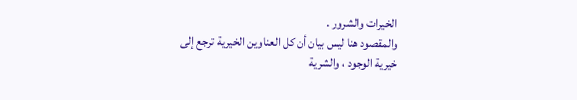الخيرات والشرور .
والمقصود هنا ليس بيان أن كل العناوين الخيرية ترجع إلى
خيرية الوجود ، والشرية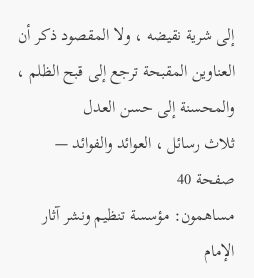إلى شرية نقيضه ، ولا المقصود ذكر أن
العناوين المقبحة ترجع إلى قبح الظلم ، والمحسنة إلى حسن العدل
ثلاث رسائل ، العوائد والفوائد — صفحة 40
مساهمون: مؤسسة تنظيم ونشر آثار الإمام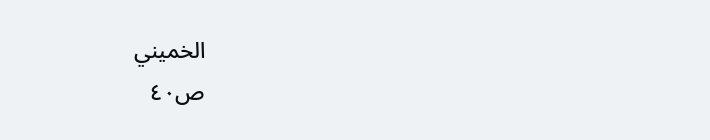الخميني
ص٤٠